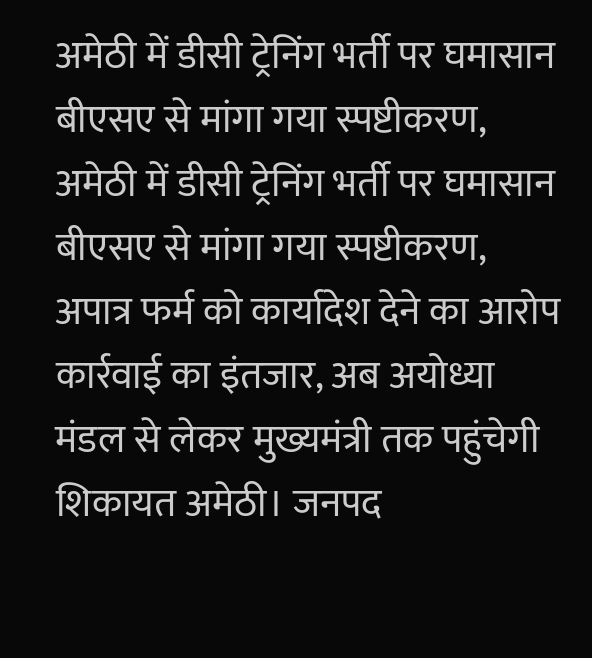अमेठी में डीसी ट्रेनिंग भर्ती पर घमासान बीएसए से मांगा गया स्पष्टीकरण,
अमेठी में डीसी ट्रेनिंग भर्ती पर घमासान बीएसए से मांगा गया स्पष्टीकरण, अपात्र फर्म को कार्यादेश देने का आरोप कार्रवाई का इंतजार, अब अयोध्या मंडल से लेकर मुख्यमंत्री तक पहुंचेगी शिकायत अमेठी। जनपद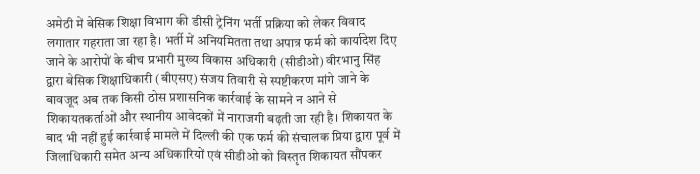अमेठी में बेसिक शिक्षा विभाग की डीसी ट्रेनिंग भर्ती प्रक्रिया को लेकर विवाद लगातार गहराता जा रहा है। भर्ती में अनियमितता तथा अपात्र फर्म को कार्यादेश दिए जाने के आरोपों के बीच प्रभारी मुख्य विकास अधिकारी (सीडीओ) वीरभानु सिंह द्वारा बेसिक शिक्षाधिकारी (बीएसए) संजय तिवारी से स्पष्टीकरण मांगे जाने के बावजूद अब तक किसी ठोस प्रशासनिक कार्रवाई के सामने न आने से शिकायतकर्ताओं और स्थानीय आवेदकों में नाराजगी बढ़ती जा रही है। शिकायत के बाद भी नहीं हुई कार्रवाई मामले में दिल्ली की एक फर्म की संचालक प्रिया द्वारा पूर्व में जिलाधिकारी समेत अन्य अधिकारियों एवं सीडीओ को विस्तृत शिकायत सौंपकर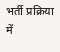भर्ती प्रक्रिया में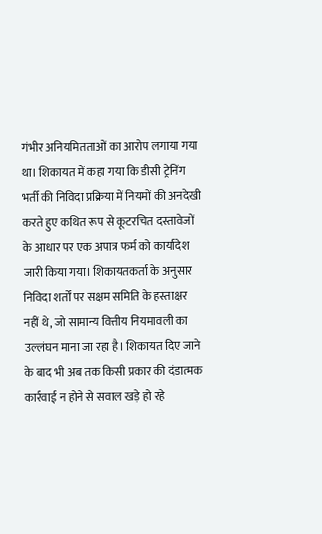गंभीर अनियमितताओं का आरोप लगाया गया था। शिकायत में कहा गया कि डीसी ट्रेनिंग भर्ती की निविदा प्रक्रिया में नियमों की अनदेखी करते हुए कथित रूप से कूटरचित दस्तावेजों के आधार पर एक अपात्र फर्म को कार्यादेश जारी किया गया। शिकायतकर्ता के अनुसार निविदा शर्तों पर सक्षम समिति के हस्ताक्षर नहीं थे, जो सामान्य वित्तीय नियमावली का उल्लंघन माना जा रहा है। शिकायत दिए जाने के बाद भी अब तक किसी प्रकार की दंडात्मक कार्रवाई न होने से सवाल खड़े हो रहे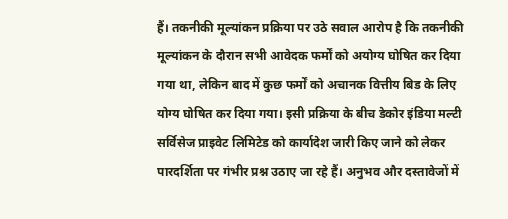हैं। तकनीकी मूल्यांकन प्रक्रिया पर उठे सवाल आरोप है कि तकनीकी मूल्यांकन के दौरान सभी आवेदक फर्मों को अयोग्य घोषित कर दिया गया था, लेकिन बाद में कुछ फर्मों को अचानक वित्तीय बिड के लिए योग्य घोषित कर दिया गया। इसी प्रक्रिया के बीच डेकोर इंडिया मल्टी सर्विसेज प्राइवेट लिमिटेड को कार्यादेश जारी किए जाने को लेकर पारदर्शिता पर गंभीर प्रश्न उठाए जा रहे हैं। अनुभव और दस्तावेजों में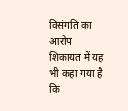विसंगति का आरोप शिकायत में यह भी कहा गया है कि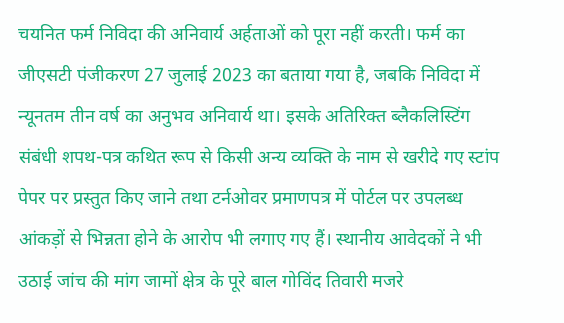चयनित फर्म निविदा की अनिवार्य अर्हताओं को पूरा नहीं करती। फर्म का जीएसटी पंजीकरण 27 जुलाई 2023 का बताया गया है, जबकि निविदा में न्यूनतम तीन वर्ष का अनुभव अनिवार्य था। इसके अतिरिक्त ब्लैकलिस्टिंग संबंधी शपथ-पत्र कथित रूप से किसी अन्य व्यक्ति के नाम से खरीदे गए स्टांप पेपर पर प्रस्तुत किए जाने तथा टर्नओवर प्रमाणपत्र में पोर्टल पर उपलब्ध आंकड़ों से भिन्नता होने के आरोप भी लगाए गए हैं। स्थानीय आवेदकों ने भी उठाई जांच की मांग जामों क्षेत्र के पूरे बाल गोविंद तिवारी मजरे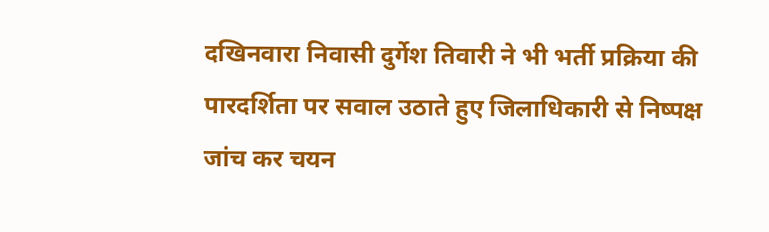दखिनवारा निवासी दुर्गेश तिवारी ने भी भर्ती प्रक्रिया की पारदर्शिता पर सवाल उठाते हुए जिलाधिकारी से निष्पक्ष जांच कर चयन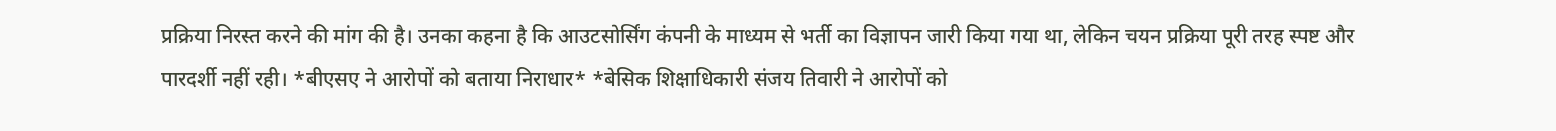प्रक्रिया निरस्त करने की मांग की है। उनका कहना है कि आउटसोर्सिंग कंपनी के माध्यम से भर्ती का विज्ञापन जारी किया गया था, लेकिन चयन प्रक्रिया पूरी तरह स्पष्ट और पारदर्शी नहीं रही। *बीएसए ने आरोपों को बताया निराधार* *बेसिक शिक्षाधिकारी संजय तिवारी ने आरोपों को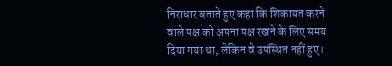निराधार बताते हुए कहा कि शिकायत करने वाले पक्ष को अपना पक्ष रखने के लिए समय दिया गया था, लेकिन वे उपस्थित नहीं हुए।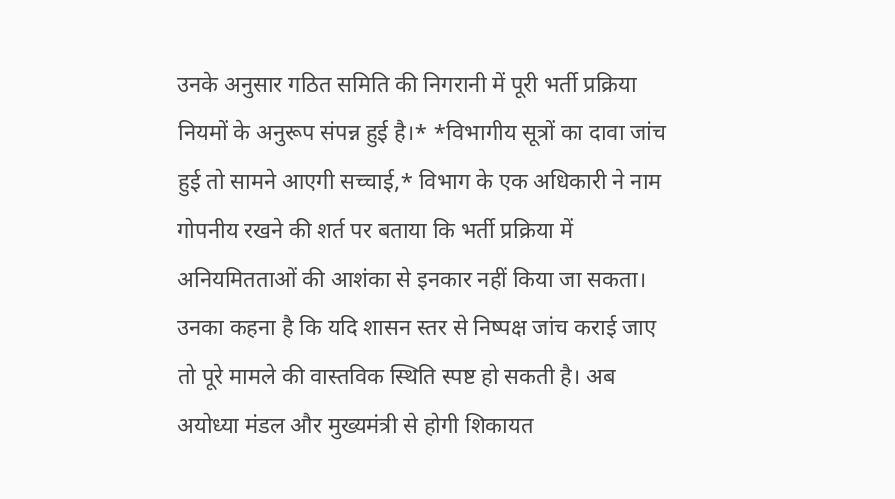उनके अनुसार गठित समिति की निगरानी में पूरी भर्ती प्रक्रिया नियमों के अनुरूप संपन्न हुई है।* *विभागीय सूत्रों का दावा जांच हुई तो सामने आएगी सच्चाई,* विभाग के एक अधिकारी ने नाम गोपनीय रखने की शर्त पर बताया कि भर्ती प्रक्रिया में अनियमितताओं की आशंका से इनकार नहीं किया जा सकता। उनका कहना है कि यदि शासन स्तर से निष्पक्ष जांच कराई जाए तो पूरे मामले की वास्तविक स्थिति स्पष्ट हो सकती है। अब अयोध्या मंडल और मुख्यमंत्री से होगी शिकायत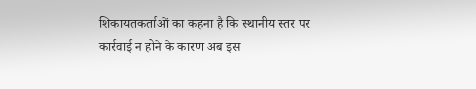शिकायतकर्ताओं का कहना है कि स्थानीय स्तर पर कार्रवाई न होने के कारण अब इस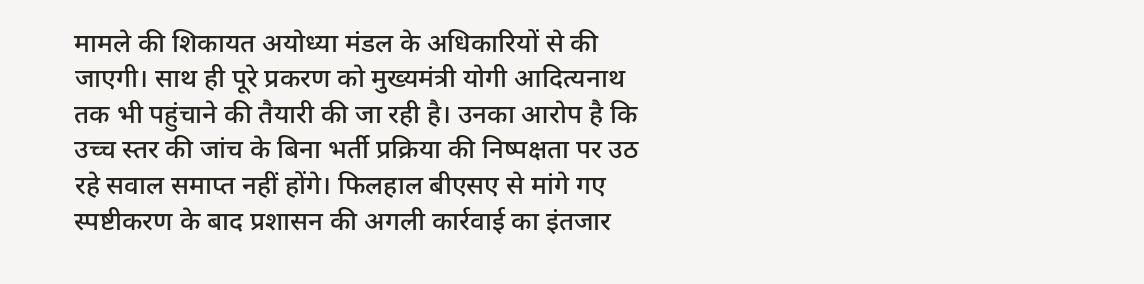मामले की शिकायत अयोध्या मंडल के अधिकारियों से की जाएगी। साथ ही पूरे प्रकरण को मुख्यमंत्री योगी आदित्यनाथ तक भी पहुंचाने की तैयारी की जा रही है। उनका आरोप है कि उच्च स्तर की जांच के बिना भर्ती प्रक्रिया की निष्पक्षता पर उठ रहे सवाल समाप्त नहीं होंगे। फिलहाल बीएसए से मांगे गए स्पष्टीकरण के बाद प्रशासन की अगली कार्रवाई का इंतजार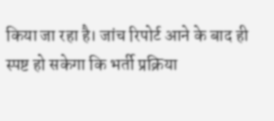किया जा रहा है। जांच रिपोर्ट आने के बाद ही स्पष्ट हो सकेगा कि भर्ती प्रक्रिया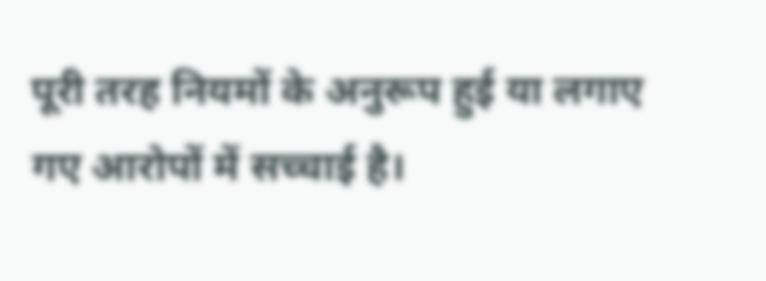पूरी तरह नियमों के अनुरूप हुई या लगाए गए आरोपों में सच्चाई है।